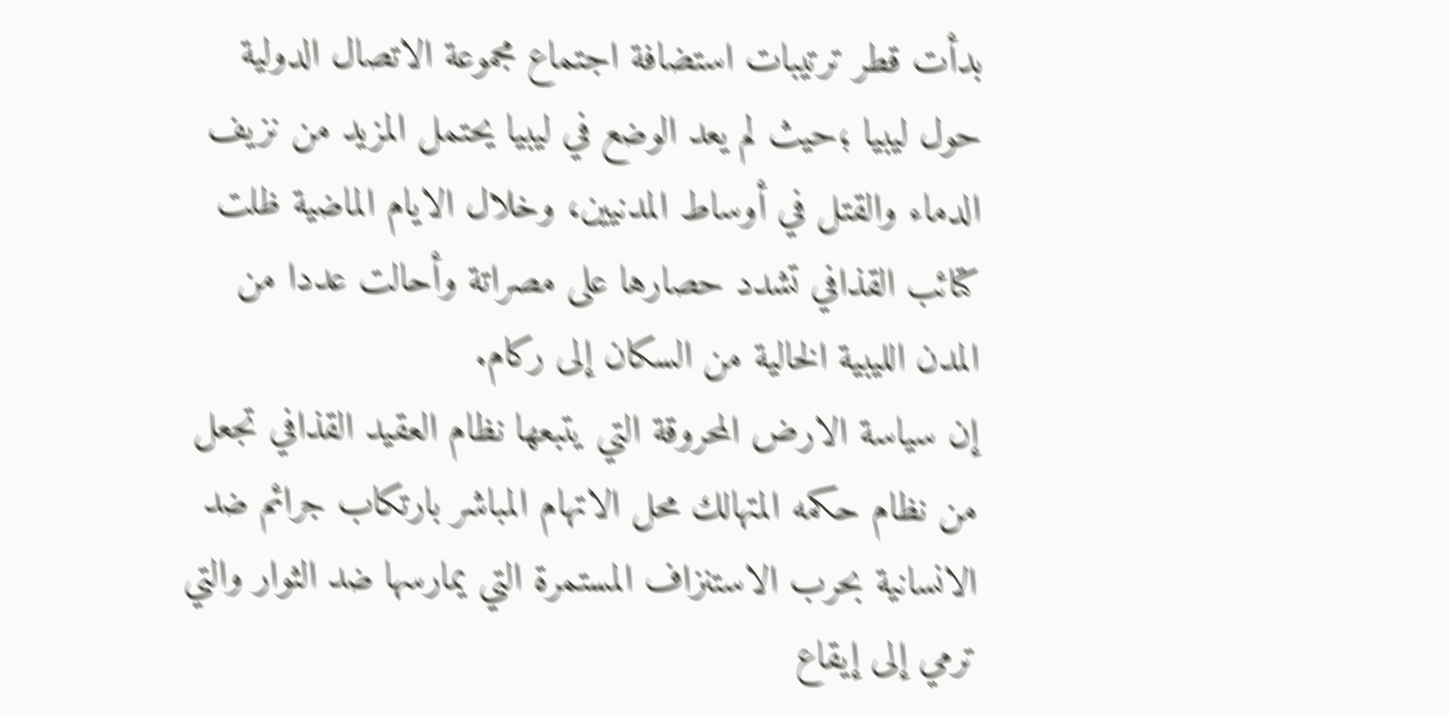بدأت قطر ترتيبات استضافة اجتماع مجموعة الاتصال الدولية حول ليبيا ؛حيث لم يعد الوضع في ليبيا يحتمل المزيد من نزيف الدماء والقتل في أوساط المدنيين، وخلال الايام الماضية ظلت كتائب القذافي تشدد حصارها على مصراتة وأحالت عددا من المدن الليبية الخالية من السكان إلى ركام.
إن سياسة الارض المحروقة التي يتبعها نظام العقيد القذافي تجعل من نظام حكمه المتهالك محل الاتهام المباشر بارتكاب جرائم ضد الانسانية بحرب الاستنزاف المستمرة التي يمارسها ضد الثوار والتي ترمي إلى إيقاع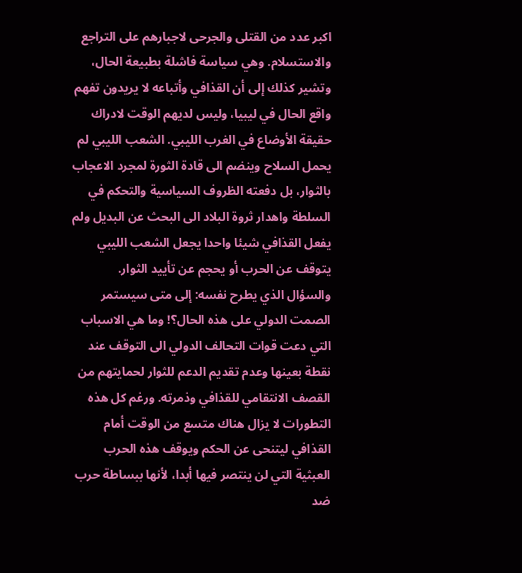اكبر عدد من القتلى والجرحى لاجبارهم على التراجع والاستسلام. وهي سياسة فاشلة بطبيعة الحال، وتشير كذلك إلى أن القذافي وأتباعه لا يريدون تفهم واقع الحال في ليبيا، وليس لديهم الوقت لادراك حقيقة الأوضاع في الغرب الليبي. الشعب الليبي لم يحمل السلاح وينضم الى قادة الثورة لمجرد الاعجاب بالثوار، بل دفعته الظروف السياسية والتحكم في السلطة واهدار ثروة البلاد الى البحث عن البديل ولم يفعل القذافي شيئا واحدا يجعل الشعب الليبي يتوقف عن الحرب أو يحجم عن تأييد الثوار.
والسؤال الذي يطرح نفسه: إلى متى سيستمر الصمت الدولي على هذه الحال؟! وما هي الاسباب التي دعت قوات التحالف الدولي الى التوقف عند نقطة بعينها وعدم تقديم الدعم للثوار لحمايتهم من القصف الانتقامي للقذافي وذمرته. ورغم كل هذه التطورات لا يزال هناك متسع من الوقت أمام القذافي ليتنحى عن الحكم ويوقف هذه الحرب العبثية التي لن ينتصر فيها أبدا، لأنها ببساطة حرب ضد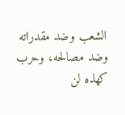الشعب وضد مقدراته وضد مصالحه، وحرب كهذه لن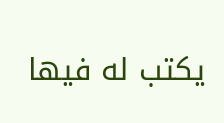يكتب له فيها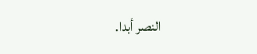النصر أبدا.